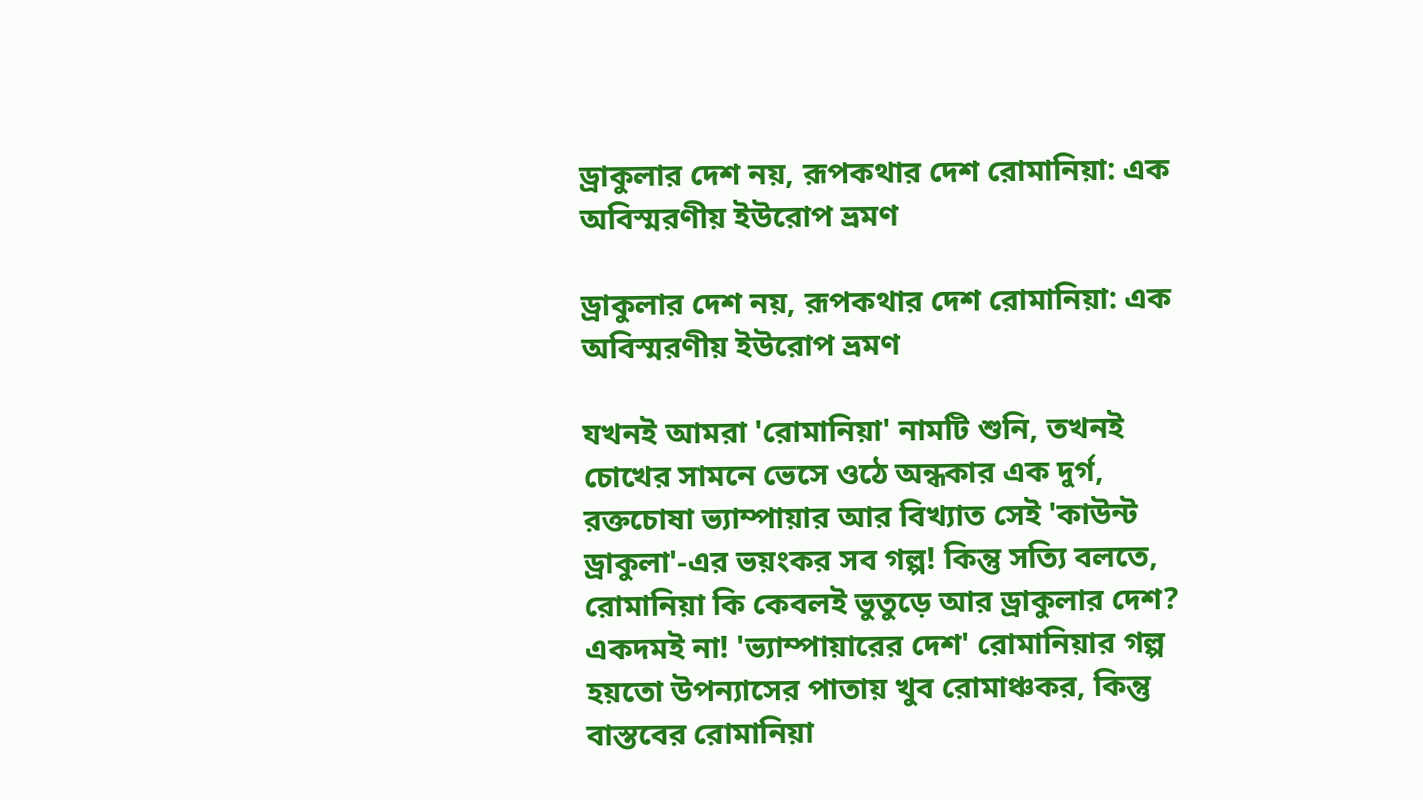ড্রাকুলার দেশ নয়, রূপকথার দেশ রোমানিয়া: এক অবিস্মরণীয় ইউরোপ ভ্রমণ

ড্রাকুলার দেশ নয়, রূপকথার দেশ রোমানিয়া: এক অবিস্মরণীয় ইউরোপ ভ্রমণ

যখনই আমরা 'রোমানিয়া' নামটি শুনি, তখনই চোখের সামনে ভেসে ওঠে অন্ধকার এক দুর্গ, রক্তচোষা ভ্যাম্পায়ার আর বিখ্যাত সেই 'কাউন্ট ড্রাকুলা'-এর ভয়ংকর সব গল্প! কিন্তু সত্যি বলতে, রোমানিয়া কি কেবলই ভুতুড়ে আর ড্রাকুলার দেশ? একদমই না! 'ভ্যাম্পায়ারের দেশ' রোমানিয়ার গল্প হয়তো উপন্যাসের পাতায় খুব রোমাঞ্চকর, কিন্তু বাস্তবের রোমানিয়া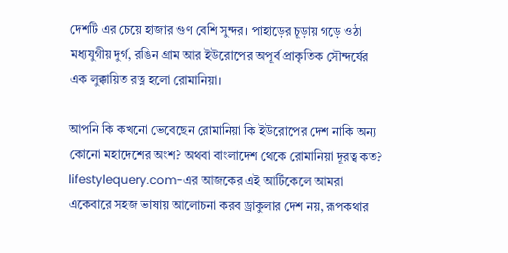দেশটি এর চেয়ে হাজার গুণ বেশি সুন্দর। পাহাড়ের চূড়ায় গড়ে ওঠা মধ্যযুগীয় দুর্গ, রঙিন গ্রাম আর ইউরোপের অপূর্ব প্রাকৃতিক সৌন্দর্যের এক লুক্কায়িত রত্ন হলো রোমানিয়া।

আপনি কি কখনো ভেবেছেন রোমানিয়া কি ইউরোপের দেশ নাকি অন্য কোনো মহাদেশের অংশ? অথবা বাংলাদেশ থেকে রোমানিয়া দূরত্ব কত? lifestylequery.com-এর আজকের এই আর্টিকেলে আমরা একেবারে সহজ ভাষায় আলোচনা করব ড্রাকুলার দেশ নয়, রূপকথার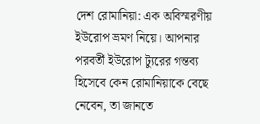দেশ রোমানিয়া: এক অবিস্মরণীয় ইউরোপ ভ্রমণ নিয়ে। আপনার পরবর্তী ইউরোপ ট্যুরের গন্তব্য হিসেবে কেন রোমানিয়াকে বেছে নেবেন, তা জানতে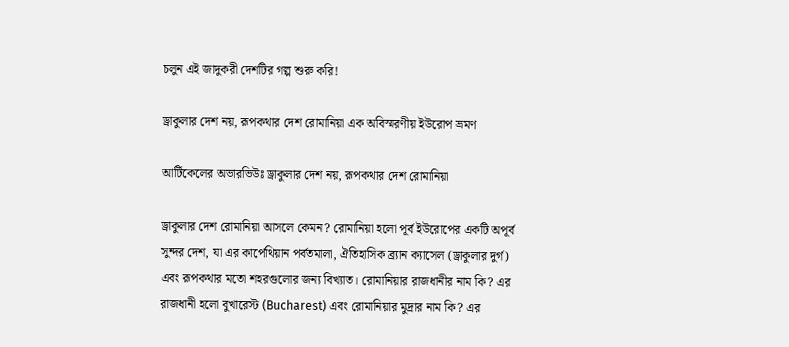চলুন এই জাদুকরী দেশটির গল্প শুরু করি!

ড্রাকুলার দেশ নয়, রূপকথার দেশ রোমানিয়া এক অবিস্মরণীয় ইউরোপ ভ্রমণ

আর্টিকেলের অভারভিউঃ ড্রাকুলার দেশ নয়, রূপকথার দেশ রোমানিয়া

ড্রাকুলার দেশ রোমানিয়া আসলে কেমন? রোমানিয়া হলো পূর্ব ইউরোপের একটি অপূর্ব সুন্দর দেশ, যা এর কার্পেথিয়ান পর্বতমালা, ঐতিহাসিক ব্র্যান ক্যাসেল (ড্রাকুলার দুর্গ) এবং রূপকথার মতো শহরগুলোর জন্য বিখ্যাত। রোমানিয়ার রাজধানীর নাম কি? এর রাজধানী হলো বুখারেস্ট (Bucharest) এবং রোমানিয়ার মুদ্রার নাম কি? এর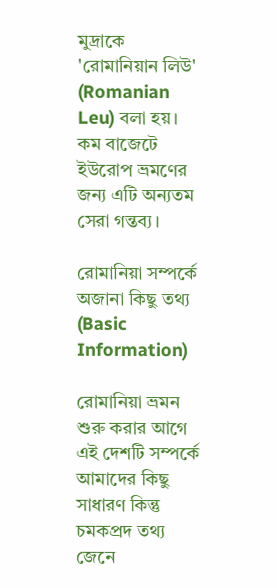মুদ্রাকে 'রোমানিয়ান লিউ' (Romanian Leu) বলা হয়। কম বাজেটে ইউরোপ ভ্রমণের জন্য এটি অন্যতম সেরা গন্তব্য।

রোমানিয়া সম্পর্কে অজানা কিছু তথ্য (Basic Information)

রোমানিয়া ভ্রমন শুরু করার আগে এই দেশটি সম্পর্কে আমাদের কিছু সাধারণ কিন্তু চমকপ্রদ তথ্য জেনে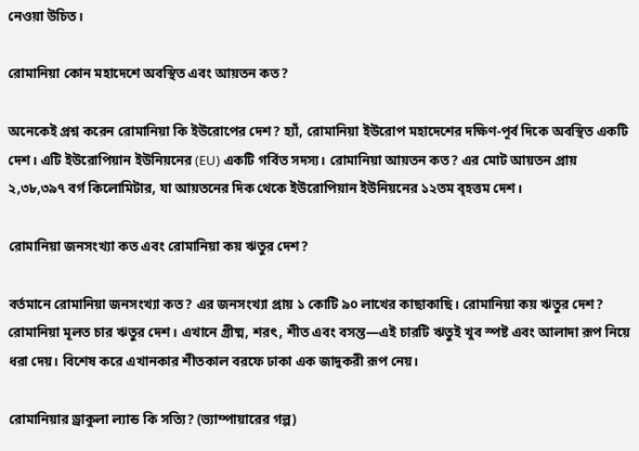নেওয়া উচিত।

রোমানিয়া কোন মহাদেশে অবস্থিত এবং আয়তন কত?

অনেকেই প্রশ্ন করেন রোমানিয়া কি ইউরোপের দেশ? হ্যাঁ, রোমানিয়া ইউরোপ মহাদেশের দক্ষিণ-পূর্ব দিকে অবস্থিত একটি দেশ। এটি ইউরোপিয়ান ইউনিয়নের (EU) একটি গর্বিত সদস্য। রোমানিয়া আয়তন কত? এর মোট আয়তন প্রায় ২,৩৮,৩৯৭ বর্গ কিলোমিটার, যা আয়তনের দিক থেকে ইউরোপিয়ান ইউনিয়নের ১২তম বৃহত্তম দেশ।

রোমানিয়া জনসংখ্যা কত এবং রোমানিয়া কয় ঋতুর দেশ?

বর্তমানে রোমানিয়া জনসংখ্যা কত? এর জনসংখ্যা প্রায় ১ কোটি ৯০ লাখের কাছাকাছি। রোমানিয়া কয় ঋতুর দেশ? রোমানিয়া মূলত চার ঋতুর দেশ। এখানে গ্রীষ্ম, শরৎ, শীত এবং বসন্ত—এই চারটি ঋতুই খুব স্পষ্ট এবং আলাদা রূপ নিয়ে ধরা দেয়। বিশেষ করে এখানকার শীতকাল বরফে ঢাকা এক জাদুকরী রূপ নেয়।

রোমানিয়ার ড্রাকুলা ল্যান্ড কি সত্যি? (ভ্যাম্পায়ারের গল্প)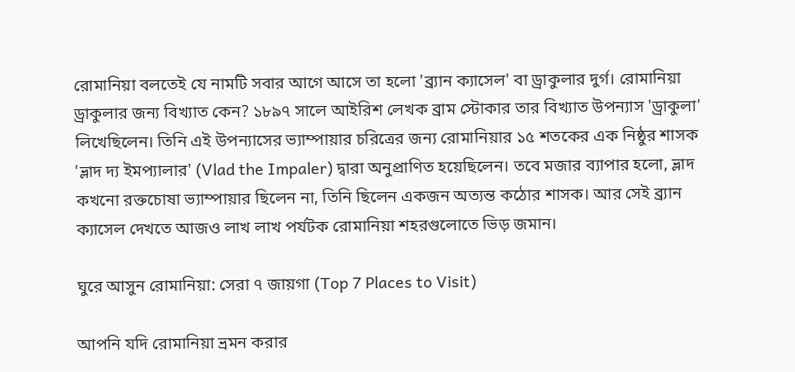রোমানিয়া বলতেই যে নামটি সবার আগে আসে তা হলো 'ব্র্যান ক্যাসেল' বা ড্রাকুলার দুর্গ। রোমানিয়া ড্রাকুলার জন্য বিখ্যাত কেন? ১৮৯৭ সালে আইরিশ লেখক ব্রাম স্টোকার তার বিখ্যাত উপন্যাস 'ড্রাকুলা' লিখেছিলেন। তিনি এই উপন্যাসের ভ্যাম্পায়ার চরিত্রের জন্য রোমানিয়ার ১৫ শতকের এক নিষ্ঠুর শাসক 'ভ্লাদ দ্য ইমপ্যালার' (Vlad the Impaler) দ্বারা অনুপ্রাণিত হয়েছিলেন। তবে মজার ব্যাপার হলো, ভ্লাদ কখনো রক্তচোষা ভ্যাম্পায়ার ছিলেন না, তিনি ছিলেন একজন অত্যন্ত কঠোর শাসক। আর সেই ব্র্যান ক্যাসেল দেখতে আজও লাখ লাখ পর্যটক রোমানিয়া শহরগুলোতে ভিড় জমান।

ঘুরে আসুন রোমানিয়া: সেরা ৭ জায়গা (Top 7 Places to Visit)

আপনি যদি রোমানিয়া ভ্রমন করার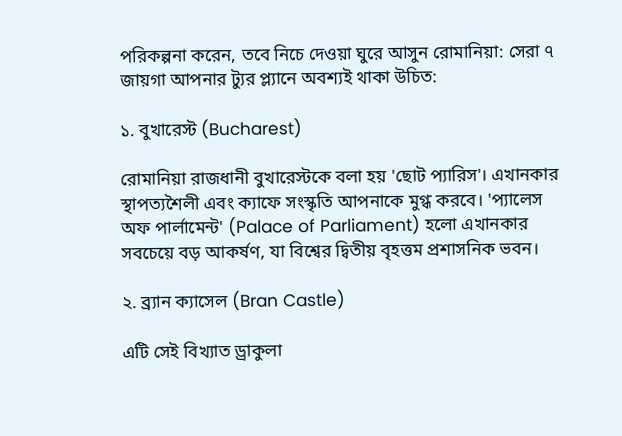পরিকল্পনা করেন, তবে নিচে দেওয়া ঘুরে আসুন রোমানিয়া: সেরা ৭ জায়গা আপনার ট্যুর প্ল্যানে অবশ্যই থাকা উচিত:

১. বুখারেস্ট (Bucharest)

রোমানিয়া রাজধানী বুখারেস্টকে বলা হয় 'ছোট প্যারিস'। এখানকার স্থাপত্যশৈলী এবং ক্যাফে সংস্কৃতি আপনাকে মুগ্ধ করবে। 'প্যালেস অফ পার্লামেন্ট' (Palace of Parliament) হলো এখানকার সবচেয়ে বড় আকর্ষণ, যা বিশ্বের দ্বিতীয় বৃহত্তম প্রশাসনিক ভবন।

২. ব্র্যান ক্যাসেল (Bran Castle)

এটি সেই বিখ্যাত ড্রাকুলা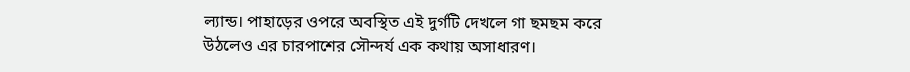ল্যান্ড। পাহাড়ের ওপরে অবস্থিত এই দুর্গটি দেখলে গা ছমছম করে উঠলেও এর চারপাশের সৌন্দর্য এক কথায় অসাধারণ।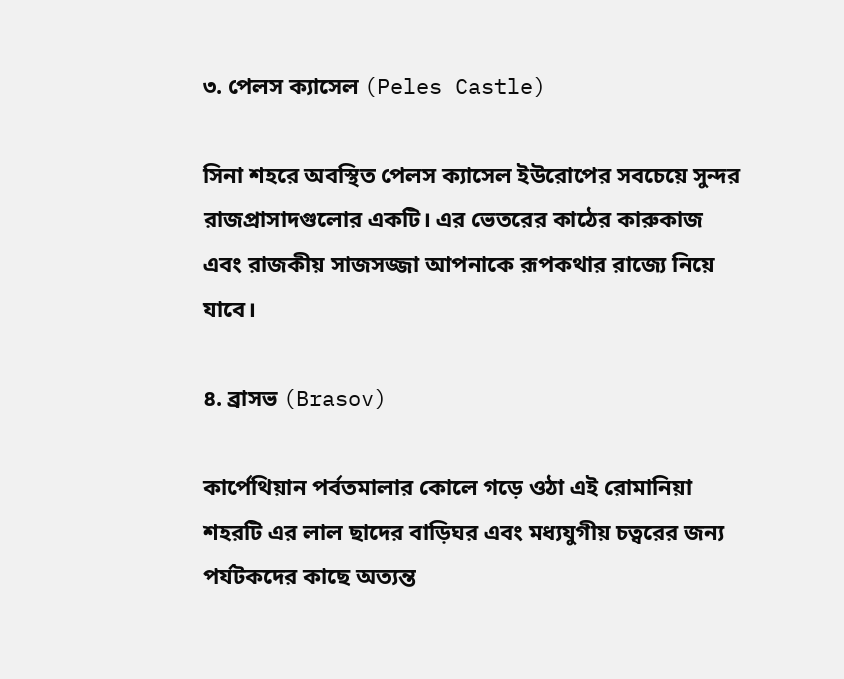৩. পেলস ক্যাসেল (Peles Castle)

সিনা শহরে অবস্থিত পেলস ক্যাসেল ইউরোপের সবচেয়ে সুন্দর রাজপ্রাসাদগুলোর একটি। এর ভেতরের কাঠের কারুকাজ এবং রাজকীয় সাজসজ্জা আপনাকে রূপকথার রাজ্যে নিয়ে যাবে।

৪. ব্রাসভ (Brasov)

কার্পেথিয়ান পর্বতমালার কোলে গড়ে ওঠা এই রোমানিয়া শহরটি এর লাল ছাদের বাড়িঘর এবং মধ্যযুগীয় চত্বরের জন্য পর্যটকদের কাছে অত্যন্ত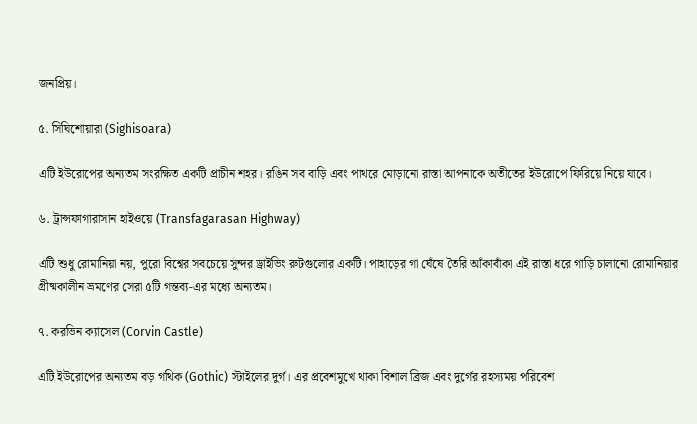জনপ্রিয়।

৫. সিঘিশোয়ারা (Sighisoara)

এটি ইউরোপের অন্যতম সংরক্ষিত একটি প্রাচীন শহর। রঙিন সব বাড়ি এবং পাথরে মোড়ানো রাস্তা আপনাকে অতীতের ইউরোপে ফিরিয়ে নিয়ে যাবে।

৬. ট্রান্সফাগারাসান হাইওয়ে (Transfagarasan Highway)

এটি শুধু রোমানিয়া নয়, পুরো বিশ্বের সবচেয়ে সুন্দর ড্রাইভিং রুটগুলোর একটি। পাহাড়ের গা ঘেঁষে তৈরি আঁকাবাঁকা এই রাস্তা ধরে গাড়ি চালানো রোমানিয়ার গ্রীষ্মকালীন ভ্রমণের সেরা ৫টি গন্তব্য-এর মধ্যে অন্যতম।

৭. করভিন ক্যাসেল (Corvin Castle)

এটি ইউরোপের অন্যতম বড় গথিক (Gothic) স্টাইলের দুর্গ। এর প্রবেশমুখে থাকা বিশাল ব্রিজ এবং দুর্গের রহস্যময় পরিবেশ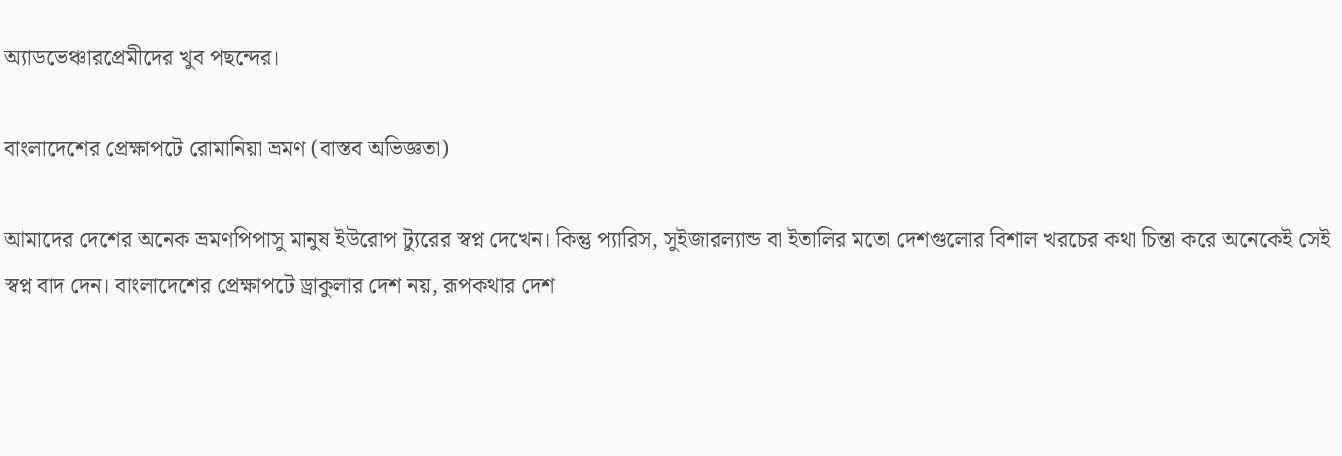অ্যাডভেঞ্চারপ্রেমীদের খুব পছন্দের।

বাংলাদেশের প্রেক্ষাপটে রোমানিয়া ভ্রমণ (বাস্তব অভিজ্ঞতা)

আমাদের দেশের অনেক ভ্রমণপিপাসু মানুষ ইউরোপ ট্যুরের স্বপ্ন দেখেন। কিন্তু প্যারিস, সুইজারল্যান্ড বা ইতালির মতো দেশগুলোর বিশাল খরচের কথা চিন্তা করে অনেকেই সেই স্বপ্ন বাদ দেন। বাংলাদেশের প্রেক্ষাপটে ড্রাকুলার দেশ নয়, রূপকথার দেশ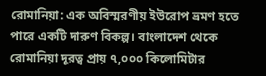রোমানিয়া: এক অবিস্মরণীয় ইউরোপ ভ্রমণ হতে পারে একটি দারুণ বিকল্প। বাংলাদেশ থেকে রোমানিয়া দূরত্ব প্রায় ৭,০০০ কিলোমিটার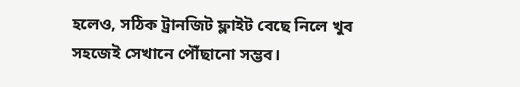হলেও, সঠিক ট্রানজিট ফ্লাইট বেছে নিলে খুব সহজেই সেখানে পৌঁছানো সম্ভব।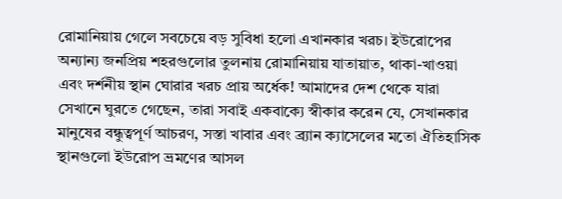রোমানিয়ায় গেলে সবচেয়ে বড় সুবিধা হলো এখানকার খরচ। ইউরোপের অন্যান্য জনপ্রিয় শহরগুলোর তুলনায় রোমানিয়ায় যাতায়াত, থাকা-খাওয়া এবং দর্শনীয় স্থান ঘোরার খরচ প্রায় অর্ধেক! আমাদের দেশ থেকে যারা সেখানে ঘুরতে গেছেন, তারা সবাই একবাক্যে স্বীকার করেন যে, সেখানকার মানুষের বন্ধুত্বপূর্ণ আচরণ, সস্তা খাবার এবং ব্র্যান ক্যাসেলের মতো ঐতিহাসিক স্থানগুলো ইউরোপ ভ্রমণের আসল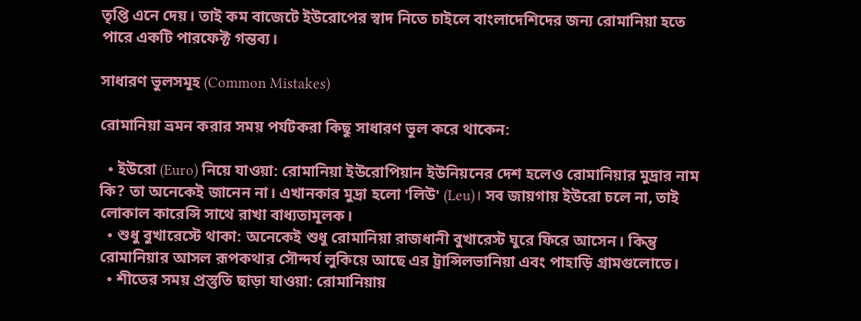তৃপ্তি এনে দেয়। তাই কম বাজেটে ইউরোপের স্বাদ নিতে চাইলে বাংলাদেশিদের জন্য রোমানিয়া হতে পারে একটি পারফেক্ট গন্তব্য।

সাধারণ ভুলসমূহ (Common Mistakes)

রোমানিয়া ভ্রমন করার সময় পর্যটকরা কিছু সাধারণ ভুল করে থাকেন:

  • ইউরো (Euro) নিয়ে যাওয়া: রোমানিয়া ইউরোপিয়ান ইউনিয়নের দেশ হলেও রোমানিয়ার মুদ্রার নাম কি? তা অনেকেই জানেন না। এখানকার মুদ্রা হলো 'লিউ' (Leu)। সব জায়গায় ইউরো চলে না, তাই লোকাল কারেন্সি সাথে রাখা বাধ্যতামূলক।
  • শুধু বুখারেস্টে থাকা: অনেকেই শুধু রোমানিয়া রাজধানী বুখারেস্ট ঘুরে ফিরে আসেন। কিন্তু রোমানিয়ার আসল রূপকথার সৌন্দর্য লুকিয়ে আছে এর ট্রান্সিলভানিয়া এবং পাহাড়ি গ্রামগুলোতে।
  • শীতের সময় প্রস্তুতি ছাড়া যাওয়া: রোমানিয়ায়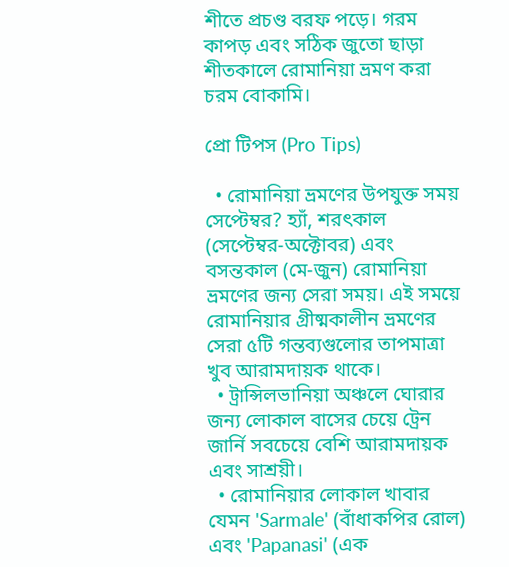শীতে প্রচণ্ড বরফ পড়ে। গরম কাপড় এবং সঠিক জুতো ছাড়া শীতকালে রোমানিয়া ভ্রমণ করা চরম বোকামি।

প্রো টিপস (Pro Tips)

  • রোমানিয়া ভ্রমণের উপযুক্ত সময় সেপ্টেম্বর? হ্যাঁ, শরৎকাল (সেপ্টেম্বর-অক্টোবর) এবং বসন্তকাল (মে-জুন) রোমানিয়া ভ্রমণের জন্য সেরা সময়। এই সময়ে রোমানিয়ার গ্রীষ্মকালীন ভ্রমণের সেরা ৫টি গন্তব্যগুলোর তাপমাত্রা খুব আরামদায়ক থাকে।
  • ট্রান্সিলভানিয়া অঞ্চলে ঘোরার জন্য লোকাল বাসের চেয়ে ট্রেন জার্নি সবচেয়ে বেশি আরামদায়ক এবং সাশ্রয়ী।
  • রোমানিয়ার লোকাল খাবার যেমন 'Sarmale' (বাঁধাকপির রোল) এবং 'Papanasi' (এক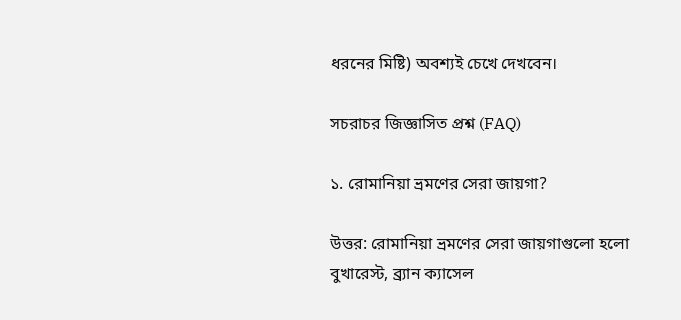ধরনের মিষ্টি) অবশ্যই চেখে দেখবেন।

সচরাচর জিজ্ঞাসিত প্রশ্ন (FAQ)

১. রোমানিয়া ভ্রমণের সেরা জায়গা?

উত্তর: রোমানিয়া ভ্রমণের সেরা জায়গাগুলো হলো বুখারেস্ট, ব্র্যান ক্যাসেল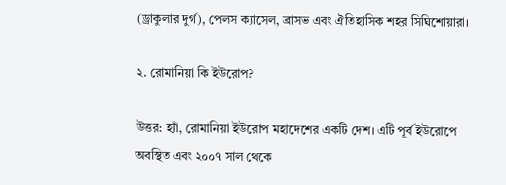(ড্রাকুলার দুর্গ), পেলস ক্যাসেল, ব্রাসভ এবং ঐতিহাসিক শহর সিঘিশোয়ারা।

২. রোমানিয়া কি ইউরোপ?

উত্তর: হ্যাঁ, রোমানিয়া ইউরোপ মহাদেশের একটি দেশ। এটি পূর্ব ইউরোপে অবস্থিত এবং ২০০৭ সাল থেকে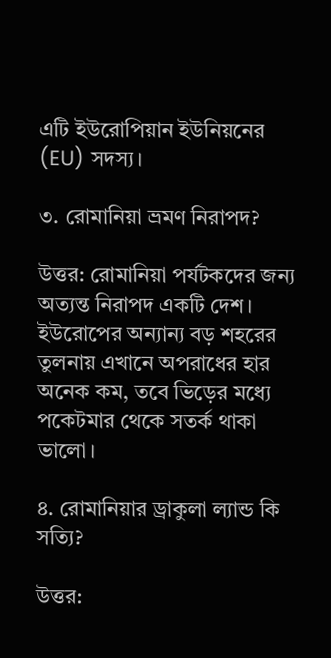এটি ইউরোপিয়ান ইউনিয়নের (EU) সদস্য।

৩. রোমানিয়া ভ্রমণ নিরাপদ?

উত্তর: রোমানিয়া পর্যটকদের জন্য অত্যন্ত নিরাপদ একটি দেশ। ইউরোপের অন্যান্য বড় শহরের তুলনায় এখানে অপরাধের হার অনেক কম, তবে ভিড়ের মধ্যে পকেটমার থেকে সতর্ক থাকা ভালো।

৪. রোমানিয়ার ড্রাকুলা ল্যান্ড কি সত্যি?

উত্তর: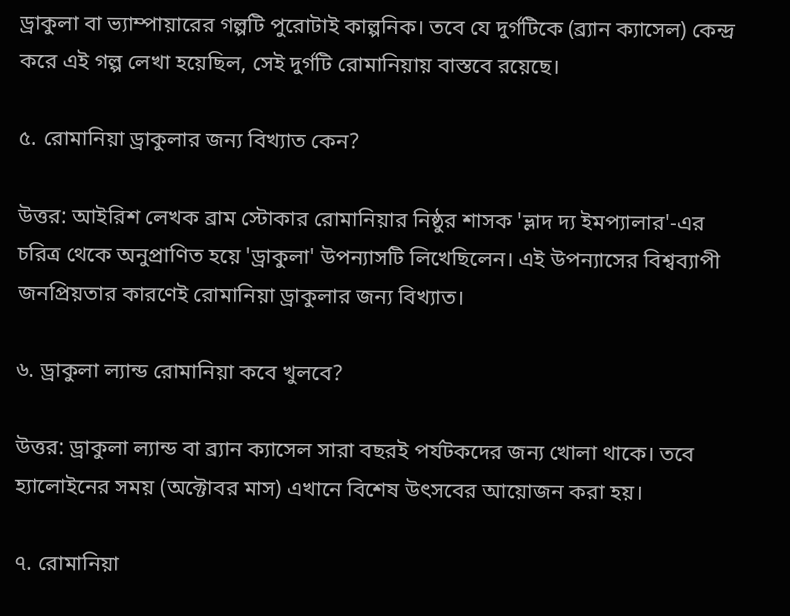ড্রাকুলা বা ভ্যাম্পায়ারের গল্পটি পুরোটাই কাল্পনিক। তবে যে দুর্গটিকে (ব্র্যান ক্যাসেল) কেন্দ্র করে এই গল্প লেখা হয়েছিল, সেই দুর্গটি রোমানিয়ায় বাস্তবে রয়েছে।

৫. রোমানিয়া ড্রাকুলার জন্য বিখ্যাত কেন?

উত্তর: আইরিশ লেখক ব্রাম স্টোকার রোমানিয়ার নিষ্ঠুর শাসক 'ভ্লাদ দ্য ইমপ্যালার'-এর চরিত্র থেকে অনুপ্রাণিত হয়ে 'ড্রাকুলা' উপন্যাসটি লিখেছিলেন। এই উপন্যাসের বিশ্বব্যাপী জনপ্রিয়তার কারণেই রোমানিয়া ড্রাকুলার জন্য বিখ্যাত।

৬. ড্রাকুলা ল্যান্ড রোমানিয়া কবে খুলবে?

উত্তর: ড্রাকুলা ল্যান্ড বা ব্র্যান ক্যাসেল সারা বছরই পর্যটকদের জন্য খোলা থাকে। তবে হ্যালোইনের সময় (অক্টোবর মাস) এখানে বিশেষ উৎসবের আয়োজন করা হয়।

৭. রোমানিয়া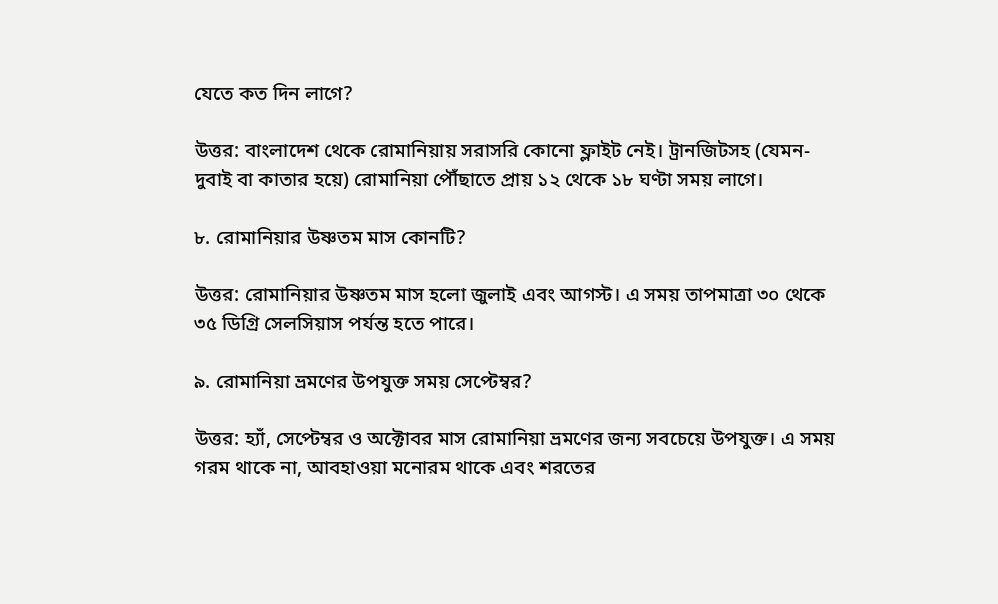যেতে কত দিন লাগে?

উত্তর: বাংলাদেশ থেকে রোমানিয়ায় সরাসরি কোনো ফ্লাইট নেই। ট্রানজিটসহ (যেমন- দুবাই বা কাতার হয়ে) রোমানিয়া পৌঁছাতে প্রায় ১২ থেকে ১৮ ঘণ্টা সময় লাগে।

৮. রোমানিয়ার উষ্ণতম মাস কোনটি?

উত্তর: রোমানিয়ার উষ্ণতম মাস হলো জুলাই এবং আগস্ট। এ সময় তাপমাত্রা ৩০ থেকে ৩৫ ডিগ্রি সেলসিয়াস পর্যন্ত হতে পারে।

৯. রোমানিয়া ভ্রমণের উপযুক্ত সময় সেপ্টেম্বর?

উত্তর: হ্যাঁ, সেপ্টেম্বর ও অক্টোবর মাস রোমানিয়া ভ্রমণের জন্য সবচেয়ে উপযুক্ত। এ সময় গরম থাকে না, আবহাওয়া মনোরম থাকে এবং শরতের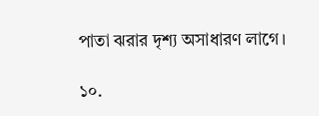পাতা ঝরার দৃশ্য অসাধারণ লাগে।

১০.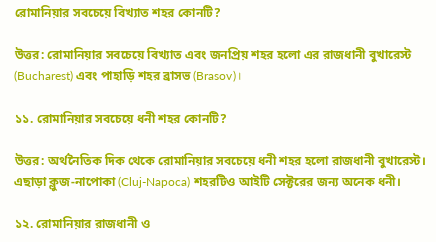রোমানিয়ার সবচেয়ে বিখ্যাত শহর কোনটি?

উত্তর: রোমানিয়ার সবচেয়ে বিখ্যাত এবং জনপ্রিয় শহর হলো এর রাজধানী বুখারেস্ট (Bucharest) এবং পাহাড়ি শহর ব্রাসভ (Brasov)।

১১. রোমানিয়ার সবচেয়ে ধনী শহর কোনটি?

উত্তর: অর্থনৈতিক দিক থেকে রোমানিয়ার সবচেয়ে ধনী শহর হলো রাজধানী বুখারেস্ট। এছাড়া ক্লুজ-নাপোকা (Cluj-Napoca) শহরটিও আইটি সেক্টরের জন্য অনেক ধনী।

১২. রোমানিয়ার রাজধানী ও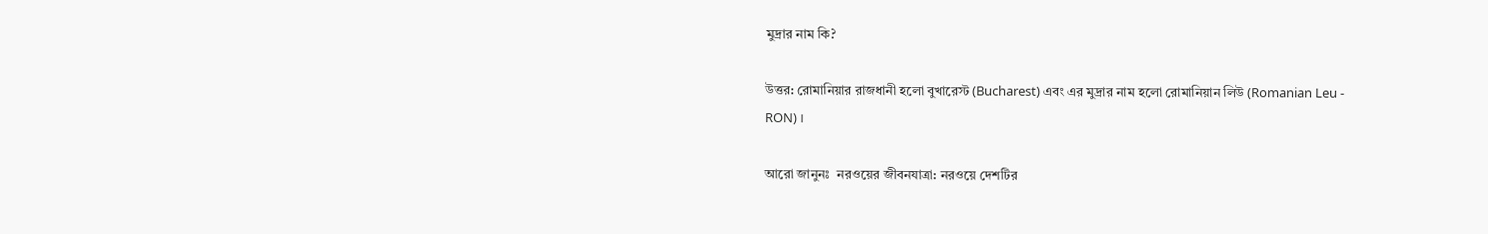মুদ্রার নাম কি?

উত্তর: রোমানিয়ার রাজধানী হলো বুখারেস্ট (Bucharest) এবং এর মুদ্রার নাম হলো রোমানিয়ান লিউ (Romanian Leu - RON)।

আরো জানুনঃ  নরওয়ের জীবনযাত্রা: নরওয়ে দেশটির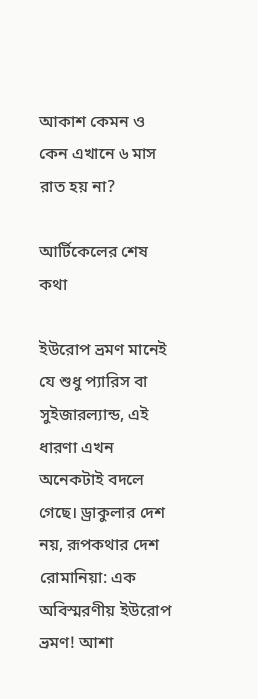আকাশ কেমন ও কেন এখানে ৬ মাস রাত হয় না?

আর্টিকেলের শেষ কথা

ইউরোপ ভ্রমণ মানেই যে শুধু প্যারিস বা সুইজারল্যান্ড, এই ধারণা এখন অনেকটাই বদলে গেছে। ড্রাকুলার দেশ নয়, রূপকথার দেশ রোমানিয়া: এক অবিস্মরণীয় ইউরোপ ভ্রমণ! আশা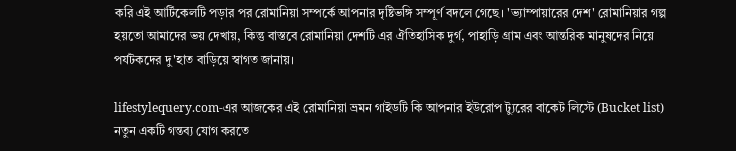করি এই আর্টিকেলটি পড়ার পর রোমানিয়া সম্পর্কে আপনার দৃষ্টিভঙ্গি সম্পূর্ণ বদলে গেছে। 'ভ্যাম্পায়ারের দেশ' রোমানিয়ার গল্প হয়তো আমাদের ভয় দেখায়, কিন্তু বাস্তবে রোমানিয়া দেশটি এর ঐতিহাসিক দুর্গ, পাহাড়ি গ্রাম এবং আন্তরিক মানুষদের নিয়ে পর্যটকদের দু'হাত বাড়িয়ে স্বাগত জানায়।

lifestylequery.com-এর আজকের এই রোমানিয়া ভ্রমন গাইডটি কি আপনার ইউরোপ ট্যুরের বাকেট লিস্টে (Bucket list) নতুন একটি গন্তব্য যোগ করতে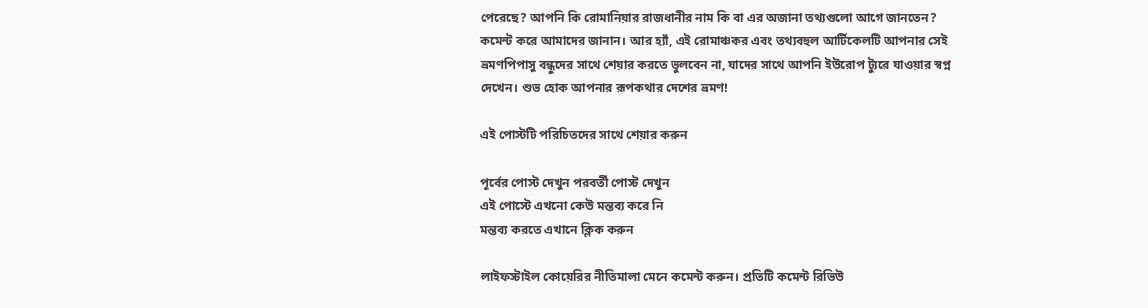পেরেছে? আপনি কি রোমানিয়ার রাজধানীর নাম কি বা এর অজানা তথ্যগুলো আগে জানতেন? কমেন্ট করে আমাদের জানান। আর হ্যাঁ, এই রোমাঞ্চকর এবং তথ্যবহুল আর্টিকেলটি আপনার সেই ভ্রমণপিপাসু বন্ধুদের সাথে শেয়ার করতে ভুলবেন না, যাদের সাথে আপনি ইউরোপ ট্যুরে যাওয়ার স্বপ্ন দেখেন। শুভ হোক আপনার রূপকথার দেশের ভ্রমণ!

এই পোস্টটি পরিচিতদের সাথে শেয়ার করুন

পূর্বের পোস্ট দেখুন পরবর্তী পোস্ট দেখুন
এই পোস্টে এখনো কেউ মন্তব্য করে নি
মন্তব্য করতে এখানে ক্লিক করুন

লাইফস্টাইল কোয়েরির নীতিমালা মেনে কমেন্ট করুন। প্রতিটি কমেন্ট রিভিউ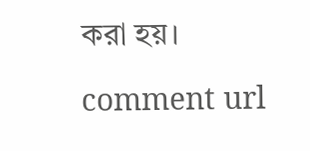করা হয়।

comment url